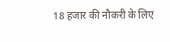18 हजार की नौकरी के लिए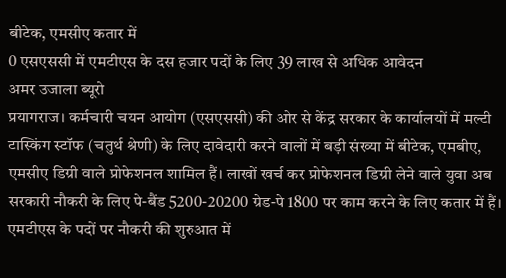बीटेक, एमसीए कतार में
0 एसएससी में एमटीएस के दस हजार पदों के लिए 39 लाख से अधिक आवेदन
अमर उजाला ब्यूरो
प्रयागराज। कर्मचारी चयन आयोग (एसएससी) की ओर से केंद्र सरकार के कार्यालयों में मल्टी टास्किंग स्टॉफ (चतुर्थ श्रेणी) के लिए दावेदारी करने वालों में बड़ी संख्या में बीटेक, एमबीए, एमसीए डिग्री वाले प्रोफेशनल शामिल हैं। लाखों खर्च कर प्रोफेशनल डिग्री लेने वाले युवा अब सरकारी नौकरी के लिए पे-बैंड 5200-20200 ग्रेड-पे 1800 पर काम करने के लिए कतार में हैं। एमटीएस के पदों पर नौकरी की शुरुआत में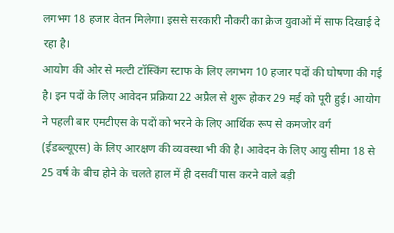लगभग 18 हजार वेतन मिलेगा। इससे सरकारी नौकरी का क्रेज युवाओं में साफ दिखाई दे रहा है।
आयोग की ओर से मल्टी टॉस्किंग स्टाफ के लिए लगभग 10 हजार पदों की घोषणा की गई है। इन पदों के लिए आवेदन प्रक्रिया 22 अप्रैल से शुरू होकर 29 मई को पूरी हुई। आयोग ने पहली बार एमटीएस के पदों को भरने के लिए आर्थिक रूप से कमजोर वर्ग (ईडब्ल्यूएस) के लिए आरक्षण की व्यवस्था भी की है। आवेदन के लिए आयु सीमा 18 से 25 वर्ष के बीच होने के चलते हाल में ही दसवीं पास करने वाले बड़ी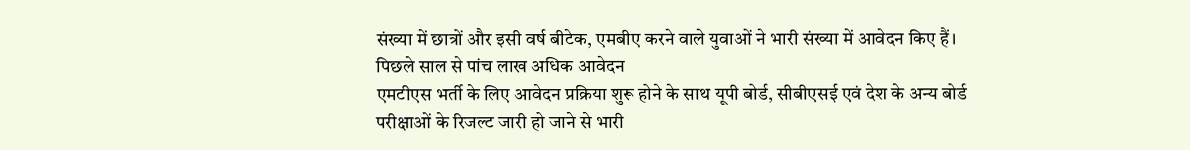संख्या में छात्रों और इसी वर्ष बीटेक, एमबीए करने वाले युवाओं ने भारी संख्या में आवेदन किए हैं।
पिछले साल से पांच लाख अधिक आवेदन
एमटीएस भर्ती के लिए आवेदन प्रक्रिया शुरू होने के साथ यूपी बोर्ड, सीबीएसई एवं देश के अन्य बोर्ड परीक्षाओं के रिजल्ट जारी हो जाने से भारी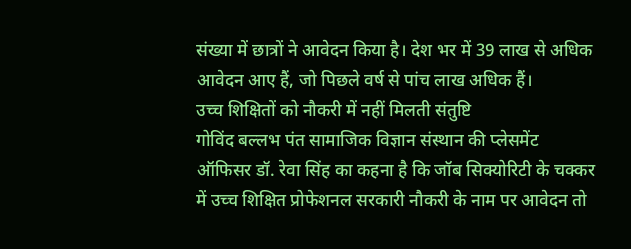संख्या में छात्रों ने आवेदन किया है। देश भर में 39 लाख से अधिक आवेदन आए हैं, जो पिछले वर्ष से पांच लाख अधिक हैं।
उच्च शिक्षितों को नौकरी में नहीं मिलती संतुष्टि
गोविंद बल्लभ पंत सामाजिक विज्ञान संस्थान की प्लेसमेंट ऑफिसर डॉ. रेवा सिंह का कहना है कि जॉब सिक्योरिटी के चक्कर में उच्च शिक्षित प्रोफेशनल सरकारी नौकरी के नाम पर आवेदन तो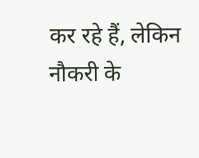कर रहे हैं, लेकिन नौकरी के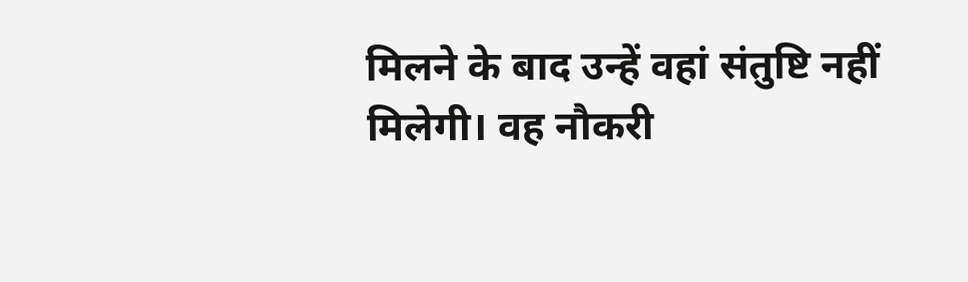मिलने के बाद उन्हें वहां संतुष्टि नहीं मिलेगी। वह नौकरी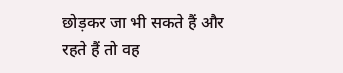छोड़कर जा भी सकते हैं और रहते हैं तो वह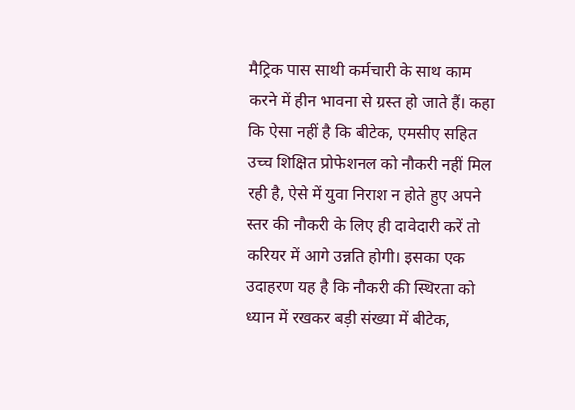मैट्रिक पास साथी कर्मचारी के साथ काम करने में हीन भावना से ग्रस्त हो जाते हैं। कहा कि ऐसा नहीं है कि बीटेक, एमसीए सहित उच्च शिक्षित प्रोफेशनल को नौकरी नहीं मिल रही है, ऐसे में युवा निराश न होते हुए अपने स्तर की नौकरी के लिए ही दावेदारी करें तो करियर में आगे उन्नति होगी। इसका एक उदाहरण यह है कि नौकरी की स्थिरता को ध्यान में रखकर बड़ी संख्या में बीटेक,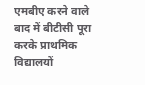एमबीए करने वाले बाद में बीटीसी पूरा करके प्राथमिक विद्यालयों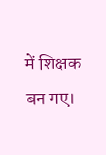में शिक्षक बन गए।